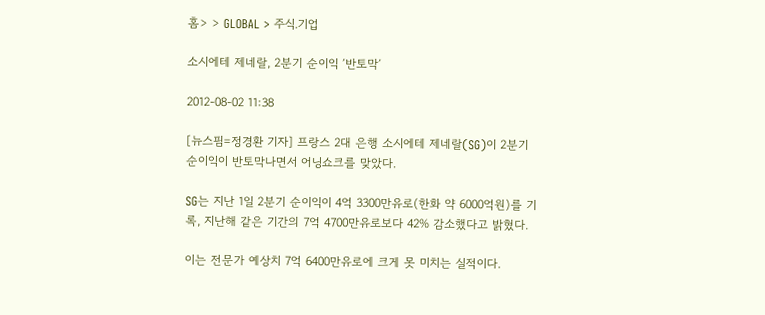홈> > GLOBAL > 주식.기업

소시에테 제네랄, 2분기 순이익 ′반토막′

2012-08-02 11:38

[뉴스핌=정경환 기자] 프랑스 2대 은행 소시에테 제네랄(SG)이 2분기 순이익이 반토막나면서 어닝쇼크를 맞았다.

SG는 지난 1일 2분기 순이익이 4억 3300만유로(한화 약 6000억원)를 기록, 지난해 같은 기간의 7억 4700만유로보다 42% 감소했다고 밝혔다.

이는 전문가 예상치 7억 6400만유로에 크게 못 미치는 실적이다.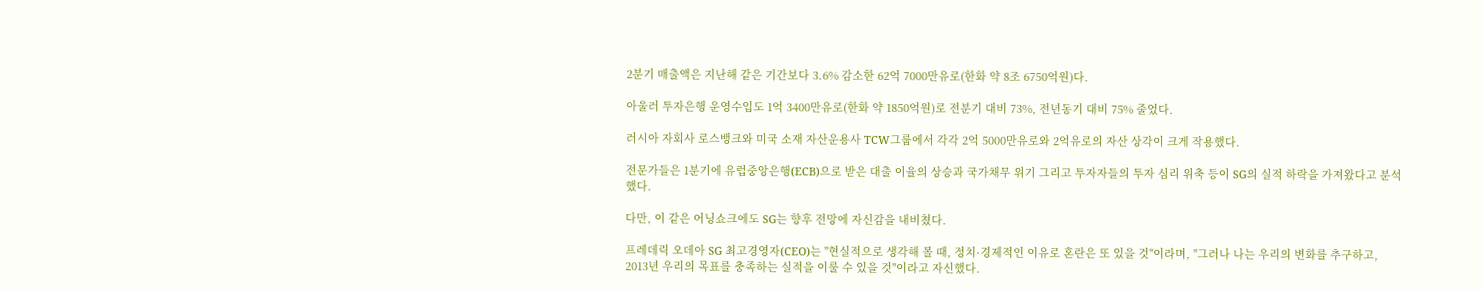2분기 매출액은 지난해 같은 기간보다 3.6% 감소한 62억 7000만유로(한화 약 8조 6750억원)다.

아울러 투자은행 운영수입도 1억 3400만유로(한화 약 1850억원)로 전분기 대비 73%, 전년동기 대비 75% 줄었다.

러시아 자회사 로스뱅크와 미국 소재 자산운용사 TCW그룹에서 각각 2억 5000만유로와 2억유로의 자산 상각이 크게 작용했다.

전문가들은 1분기에 유럽중앙은행(ECB)으로 받은 대출 이율의 상승과 국가채무 위기 그리고 투자자들의 투자 심리 위축 등이 SG의 실적 하락을 가져왔다고 분석했다.

다만, 이 같은 어닝쇼크에도 SG는 향후 전망에 자신감을 내비쳤다.

프레데릭 오데아 SG 최고경영자(CEO)는 "현실적으로 생각해 볼 때, 정치·경제적인 이유로 혼란은 또 있을 것"이라며, "그러나 나는 우리의 변화를 추구하고, 2013년 우리의 목표를 충족하는 실적을 이룰 수 있을 것"이라고 자신했다.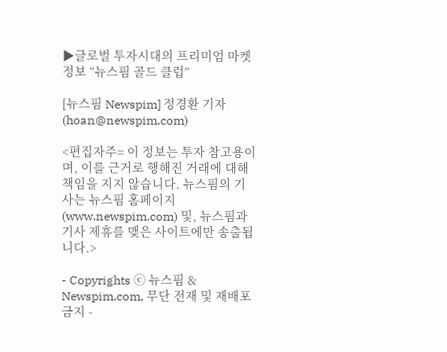▶글로벌 투자시대의 프리미엄 마켓정보 “뉴스핌 골드 클럽”

[뉴스핌 Newspim] 정경환 기자 (hoan@newspim.com)

<편집자주= 이 정보는 투자 참고용이며, 이를 근거로 행해진 거래에 대해 책임을 지지 않습니다. 뉴스핌의 기사는 뉴스핌 홈페이지(www.newspim.com) 및, 뉴스핌과 기사 제휴를 맺은 사이트에만 송출됩니다.>

- Copyrights ⓒ 뉴스핌 & Newspim.com, 무단 전재 및 재배포 금지 -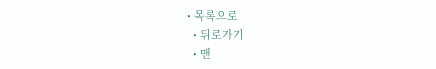• 목록으로
  • 뒤로가기
  • 맨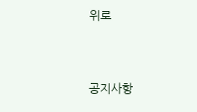위로


공지사항